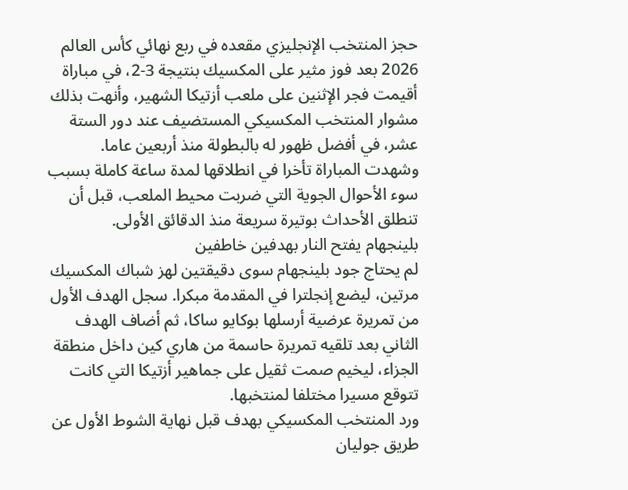حجز المنتخب الإنجليزي مقعده في ربع نهائي كأس العالم 2026 بعد فوز مثير على المكسيك بنتيجة 3-2، في مباراة أقيمت فجر الإثنين على ملعب أزتيكا الشهير، وأنهت بذلك مشوار المنتخب المكسيكي المستضيف عند دور الستة عشر، في أفضل ظهور له بالبطولة منذ أربعين عاما.
وشهدت المباراة تأخرا في انطلاقها لمدة ساعة كاملة بسبب سوء الأحوال الجوية التي ضربت محيط الملعب، قبل أن تنطلق الأحداث بوتيرة سريعة منذ الدقائق الأولى.
بلينجهام يفتح النار بهدفين خاطفين
لم يحتاج جود بلينجهام سوى دقيقتين لهز شباك المكسيك مرتين، ليضع إنجلترا في المقدمة مبكرا. سجل الهدف الأول من تمريرة عرضية أرسلها بوكايو ساكا، ثم أضاف الهدف الثاني بعد تلقيه تمريرة حاسمة من هاري كين داخل منطقة الجزاء، ليخيم صمت ثقيل على جماهير أزتيكا التي كانت تتوقع مسيرا مختلفا لمنتخبها.
ورد المنتخب المكسيكي بهدف قبل نهاية الشوط الأول عن طريق جوليان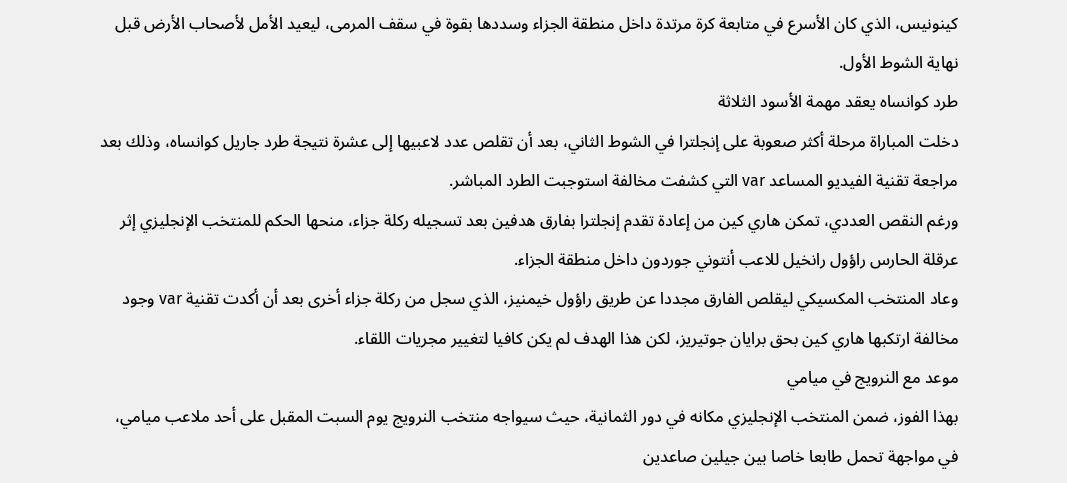كينونيس، الذي كان الأسرع في متابعة كرة مرتدة داخل منطقة الجزاء وسددها بقوة في سقف المرمى، ليعيد الأمل لأصحاب الأرض قبل نهاية الشوط الأول.
طرد كوانساه يعقد مهمة الأسود الثلاثة
دخلت المباراة مرحلة أكثر صعوبة على إنجلترا في الشوط الثاني، بعد أن تقلص عدد لاعبيها إلى عشرة نتيجة طرد جاريل كوانساه، وذلك بعد مراجعة تقنية الفيديو المساعد var التي كشفت مخالفة استوجبت الطرد المباشر.
ورغم النقص العددي، تمكن هاري كين من إعادة تقدم إنجلترا بفارق هدفين بعد تسجيله ركلة جزاء، منحها الحكم للمنتخب الإنجليزي إثر عرقلة الحارس راؤول رانخيل للاعب أنتوني جوردون داخل منطقة الجزاء.
وعاد المنتخب المكسيكي ليقلص الفارق مجددا عن طريق راؤول خيمنيز، الذي سجل من ركلة جزاء أخرى بعد أن أكدت تقنية var وجود مخالفة ارتكبها هاري كين بحق برايان جوتيريز، لكن هذا الهدف لم يكن كافيا لتغيير مجريات اللقاء.
موعد مع النرويج في ميامي
بهذا الفوز، ضمن المنتخب الإنجليزي مكانه في دور الثمانية، حيث سيواجه منتخب النرويج يوم السبت المقبل على أحد ملاعب ميامي، في مواجهة تحمل طابعا خاصا بين جيلين صاعدين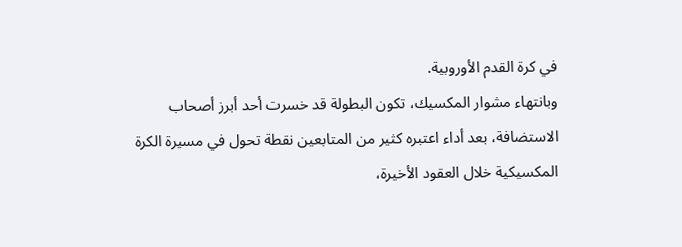في كرة القدم الأوروبية.
وبانتهاء مشوار المكسيك، تكون البطولة قد خسرت أحد أبرز أصحاب الاستضافة، بعد أداء اعتبره كثير من المتابعين نقطة تحول في مسيرة الكرة المكسيكية خلال العقود الأخيرة،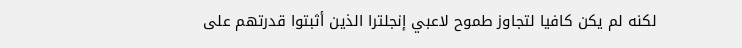لكنه لم يكن كافيا لتجاوز طموح لاعبي إنجلترا الذين أثبتوا قدرتهم على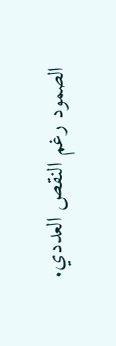الصمود رغم النقص العددي.